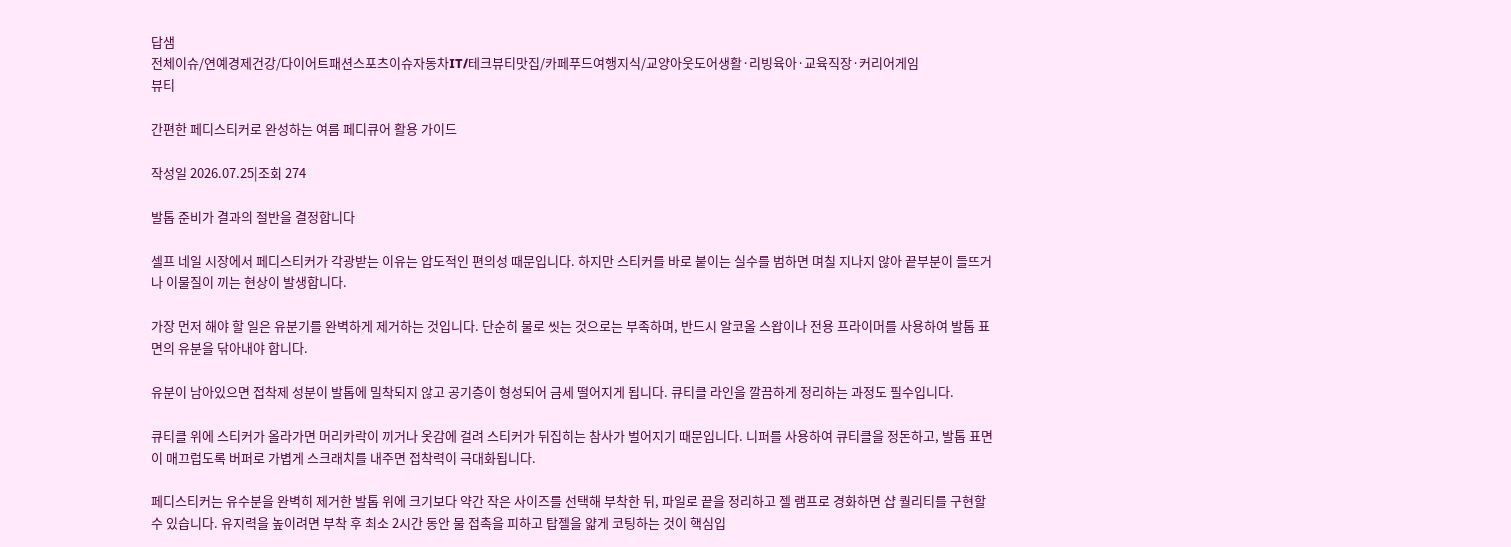답샘
전체이슈/연예경제건강/다이어트패션스포츠이슈자동차IT/테크뷰티맛집/카페푸드여행지식/교양아웃도어생활·리빙육아·교육직장·커리어게임
뷰티

간편한 페디스티커로 완성하는 여름 페디큐어 활용 가이드

작성일 2026.07.25|조회 274

발톱 준비가 결과의 절반을 결정합니다

셀프 네일 시장에서 페디스티커가 각광받는 이유는 압도적인 편의성 때문입니다. 하지만 스티커를 바로 붙이는 실수를 범하면 며칠 지나지 않아 끝부분이 들뜨거나 이물질이 끼는 현상이 발생합니다.

가장 먼저 해야 할 일은 유분기를 완벽하게 제거하는 것입니다. 단순히 물로 씻는 것으로는 부족하며, 반드시 알코올 스왑이나 전용 프라이머를 사용하여 발톱 표면의 유분을 닦아내야 합니다.

유분이 남아있으면 접착제 성분이 발톱에 밀착되지 않고 공기층이 형성되어 금세 떨어지게 됩니다. 큐티클 라인을 깔끔하게 정리하는 과정도 필수입니다.

큐티클 위에 스티커가 올라가면 머리카락이 끼거나 옷감에 걸려 스티커가 뒤집히는 참사가 벌어지기 때문입니다. 니퍼를 사용하여 큐티클을 정돈하고, 발톱 표면이 매끄럽도록 버퍼로 가볍게 스크래치를 내주면 접착력이 극대화됩니다.

페디스티커는 유수분을 완벽히 제거한 발톱 위에 크기보다 약간 작은 사이즈를 선택해 부착한 뒤, 파일로 끝을 정리하고 젤 램프로 경화하면 샵 퀄리티를 구현할 수 있습니다. 유지력을 높이려면 부착 후 최소 2시간 동안 물 접촉을 피하고 탑젤을 얇게 코팅하는 것이 핵심입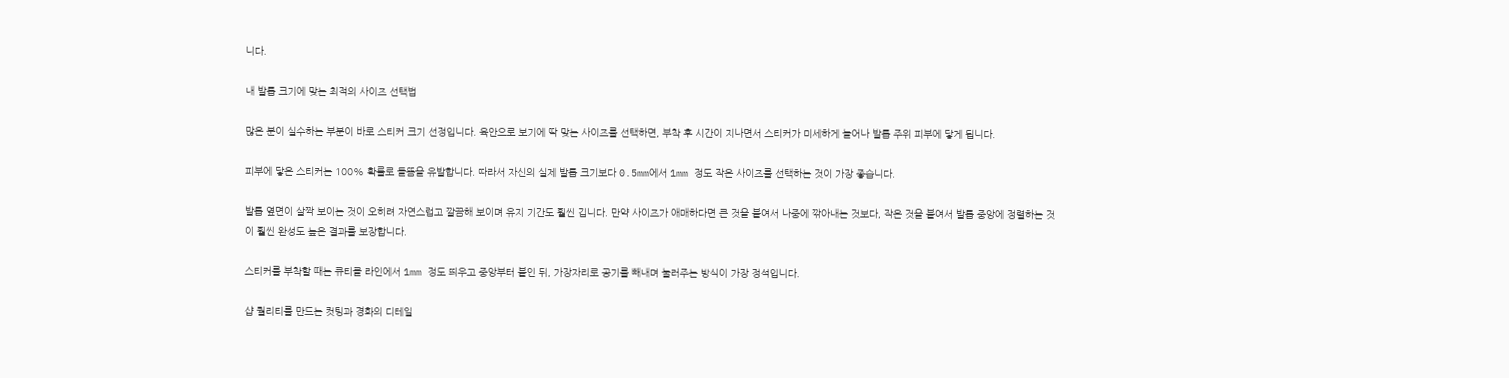니다.

내 발톱 크기에 맞는 최적의 사이즈 선택법

많은 분이 실수하는 부분이 바로 스티커 크기 선정입니다. 육안으로 보기에 딱 맞는 사이즈를 선택하면, 부착 후 시간이 지나면서 스티커가 미세하게 늘어나 발톱 주위 피부에 닿게 됩니다.

피부에 닿은 스티커는 100% 확률로 들뜸을 유발합니다. 따라서 자신의 실제 발톱 크기보다 0.5mm에서 1mm 정도 작은 사이즈를 선택하는 것이 가장 좋습니다.

발톱 옆면이 살짝 보이는 것이 오히려 자연스럽고 깔끔해 보이며 유지 기간도 훨씬 깁니다. 만약 사이즈가 애매하다면 큰 것을 붙여서 나중에 깎아내는 것보다, 작은 것을 붙여서 발톱 중앙에 정렬하는 것이 훨씬 완성도 높은 결과를 보장합니다.

스티커를 부착할 때는 큐티클 라인에서 1mm 정도 띄우고 중앙부터 붙인 뒤, 가장자리로 공기를 빼내며 눌러주는 방식이 가장 정석입니다.

샵 퀄리티를 만드는 컷팅과 경화의 디테일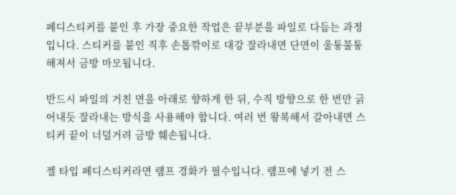페디스티커를 붙인 후 가장 중요한 작업은 끝부분을 파일로 다듬는 과정입니다. 스티커를 붙인 직후 손톱깎이로 대강 잘라내면 단면이 울퉁불퉁해져서 금방 마모됩니다.

반드시 파일의 거친 면을 아래로 향하게 한 뒤, 수직 방향으로 한 번만 긁어내듯 잘라내는 방식을 사용해야 합니다. 여러 번 왕복해서 갈아내면 스티커 끝이 너덜거려 금방 훼손됩니다.

젤 타입 페디스티커라면 램프 경화가 필수입니다. 램프에 넣기 전 스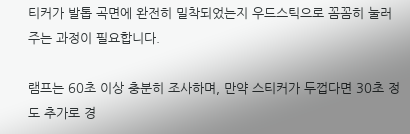티커가 발톱 곡면에 완전히 밀착되었는지 우드스틱으로 꼼꼼히 눌러주는 과정이 필요합니다.

램프는 60초 이상 충분히 조사하며, 만약 스티커가 두껍다면 30초 정도 추가로 경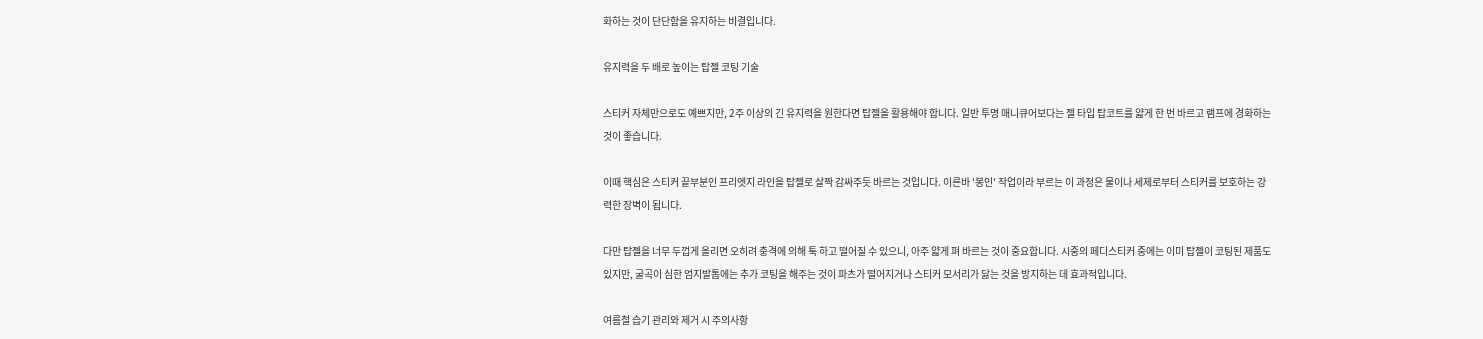화하는 것이 단단함을 유지하는 비결입니다.

유지력을 두 배로 높이는 탑젤 코팅 기술

스티커 자체만으로도 예쁘지만, 2주 이상의 긴 유지력을 원한다면 탑젤을 활용해야 합니다. 일반 투명 매니큐어보다는 젤 타입 탑코트를 얇게 한 번 바르고 램프에 경화하는 것이 좋습니다.

이때 핵심은 스티커 끝부분인 프리엣지 라인을 탑젤로 살짝 감싸주듯 바르는 것입니다. 이른바 '봉인' 작업이라 부르는 이 과정은 물이나 세제로부터 스티커를 보호하는 강력한 장벽이 됩니다.

다만 탑젤을 너무 두껍게 올리면 오히려 충격에 의해 툭 하고 떨어질 수 있으니, 아주 얇게 펴 바르는 것이 중요합니다. 시중의 페디스티커 중에는 이미 탑젤이 코팅된 제품도 있지만, 굴곡이 심한 엄지발톱에는 추가 코팅을 해주는 것이 파츠가 떨어지거나 스티커 모서리가 닳는 것을 방지하는 데 효과적입니다.

여름철 습기 관리와 제거 시 주의사항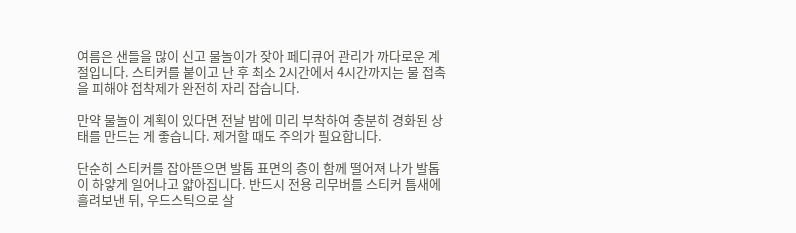여름은 샌들을 많이 신고 물놀이가 잦아 페디큐어 관리가 까다로운 계절입니다. 스티커를 붙이고 난 후 최소 2시간에서 4시간까지는 물 접촉을 피해야 접착제가 완전히 자리 잡습니다.

만약 물놀이 계획이 있다면 전날 밤에 미리 부착하여 충분히 경화된 상태를 만드는 게 좋습니다. 제거할 때도 주의가 필요합니다.

단순히 스티커를 잡아뜯으면 발톱 표면의 층이 함께 떨어져 나가 발톱이 하얗게 일어나고 얇아집니다. 반드시 전용 리무버를 스티커 틈새에 흘려보낸 뒤, 우드스틱으로 살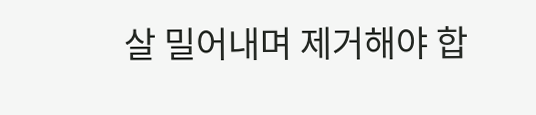살 밀어내며 제거해야 합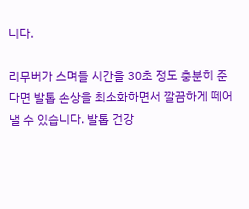니다.

리무버가 스며들 시간을 30초 정도 충분히 준다면 발톱 손상을 최소화하면서 깔끔하게 떼어낼 수 있습니다. 발톱 건강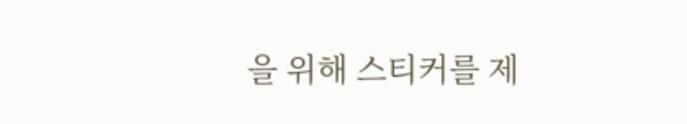을 위해 스티커를 제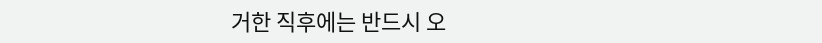거한 직후에는 반드시 오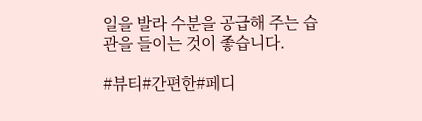일을 발라 수분을 공급해 주는 습관을 들이는 것이 좋습니다.

#뷰티#간편한#페디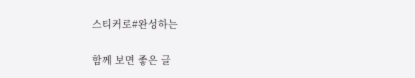스티커로#완성하는

함께 보면 좋은 글